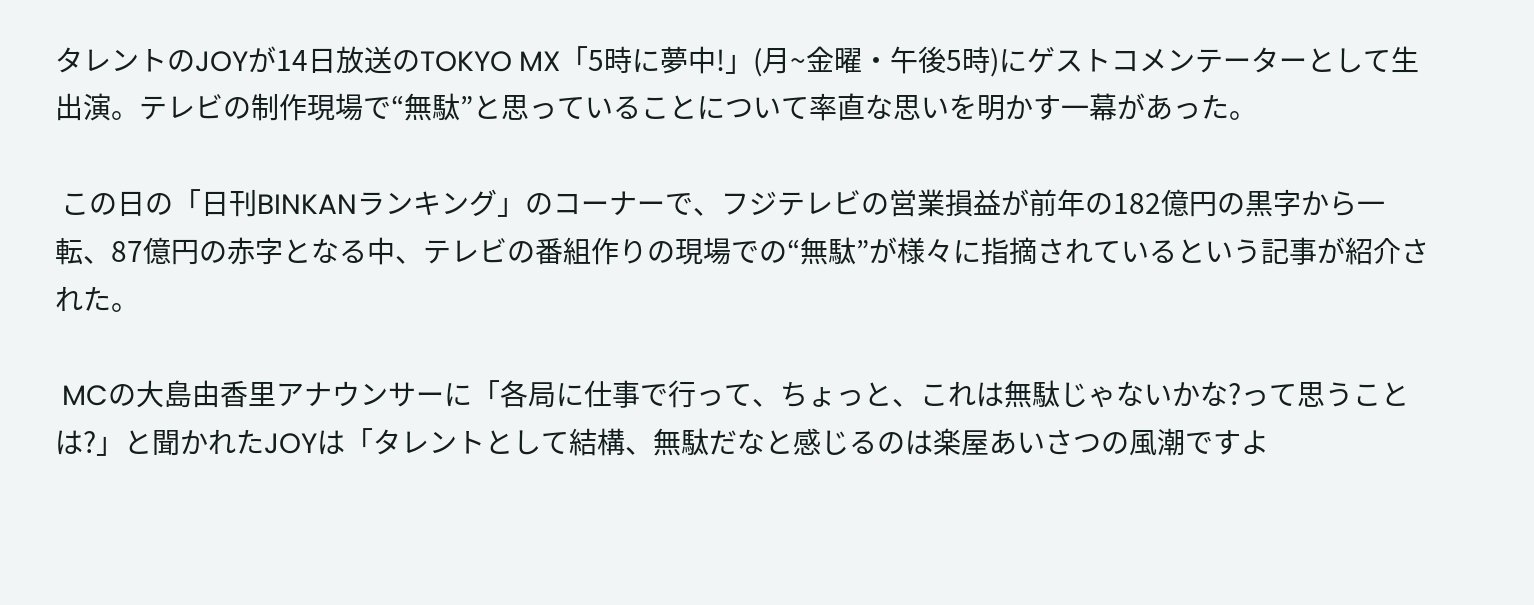タレントのJOYが14日放送のTOKYO MX「5時に夢中!」(月~金曜・午後5時)にゲストコメンテーターとして生出演。テレビの制作現場で“無駄”と思っていることについて率直な思いを明かす一幕があった。

 この日の「日刊BINKANランキング」のコーナーで、フジテレビの営業損益が前年の182億円の黒字から一転、87億円の赤字となる中、テレビの番組作りの現場での“無駄”が様々に指摘されているという記事が紹介された。

 MCの大島由香里アナウンサーに「各局に仕事で行って、ちょっと、これは無駄じゃないかな?って思うことは?」と聞かれたJOYは「タレントとして結構、無駄だなと感じるのは楽屋あいさつの風潮ですよ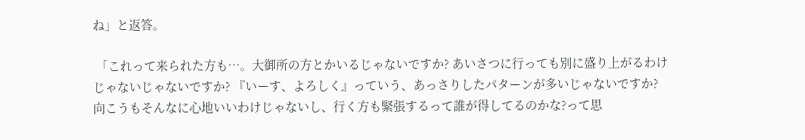ね」と返答。

 「これって来られた方も…。大御所の方とかいるじゃないですか? あいさつに行っても別に盛り上がるわけじゃないじゃないですか? 『いーす、よろしく』っていう、あっさりしたパターンが多いじゃないですか? 向こうもそんなに心地いいわけじゃないし、行く方も緊張するって誰が得してるのかな?って思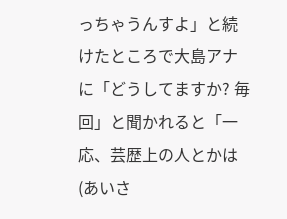っちゃうんすよ」と続けたところで大島アナに「どうしてますか? 毎回」と聞かれると「一応、芸歴上の人とかは(あいさ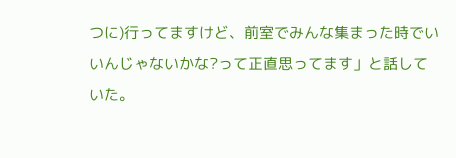つに)行ってますけど、前室でみんな集まった時でいいんじゃないかな?って正直思ってます」と話していた。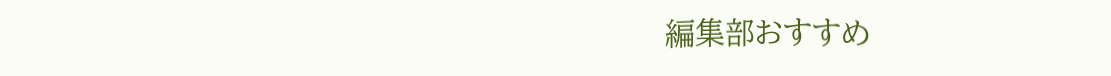編集部おすすめ